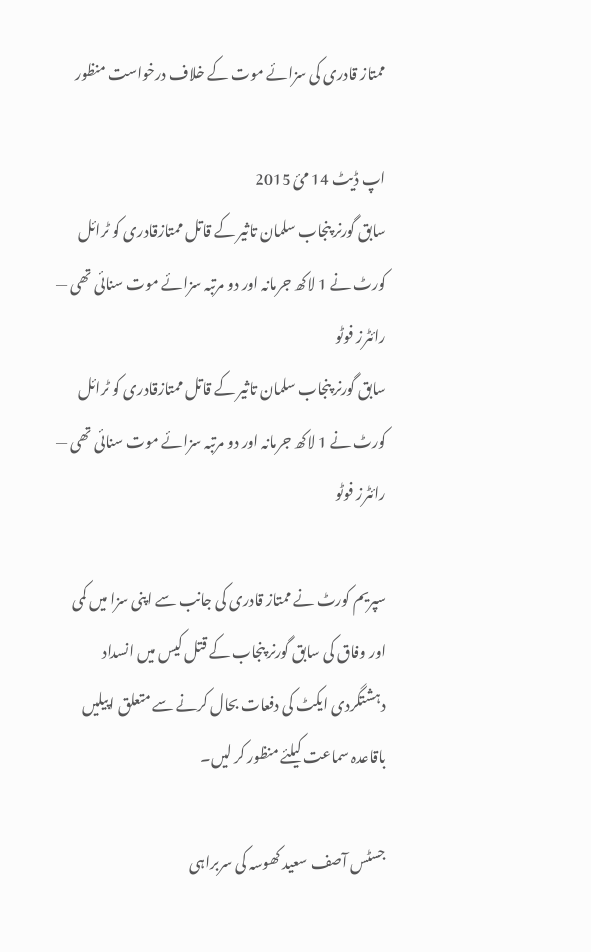ممتاز قادری کی سزائے موت کے خلاف درخواست منظور

اپ ڈیٹ 14 مئ 2015
سابق گورنر پنجاب سلمان تاثیر کے قاتل ممتازقادری کو ٹرائل کورٹ نے 1 لاکھ جرمانہ اور دو مرتبہ سزائے موت سنائی تھی — رائٹرز فوٹو
سابق گورنر پنجاب سلمان تاثیر کے قاتل ممتازقادری کو ٹرائل کورٹ نے 1 لاکھ جرمانہ اور دو مرتبہ سزائے موت سنائی تھی — رائٹرز فوٹو

سپریم کورٹ نے ممتاز قادری کی جانب سے اپنی سزا میں کمی اور وفاق کی سابق گورنر پنجاب کے قتل کیس میں انسداد دہشتگردی ایکٹ کی دفعات بحال کرنے سے متعلق اپیلیں باقاعدہ سماعت کیلئے منظور کر لیں۔

جسٹس آصف سعید کھوسہ کی سربراہی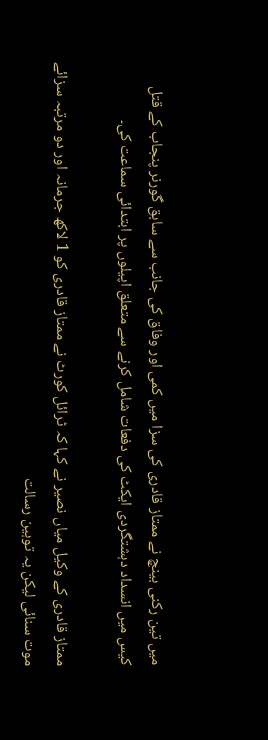میں تین رکنی بینچ نے ممتاز قادری کی سزا میں کمی اور وفاق کی جانب سے سابق گورنر پنجاب کے قتل کیس میں انسداد دہشتگردی ایکٹ کی دفعات شامل کرنے سے متعلق اپیلوں پر ابتدائی سماعت کی۔

ممتاز قادری کے وکیل میاں نصیر نے کہا کہ ٹرائل کورٹ نے ممتاز قادری کو 1 لاکھ جرمانہ اور دو مرتبہ سزائے موت سنائی لیکن یہ توہین رسالت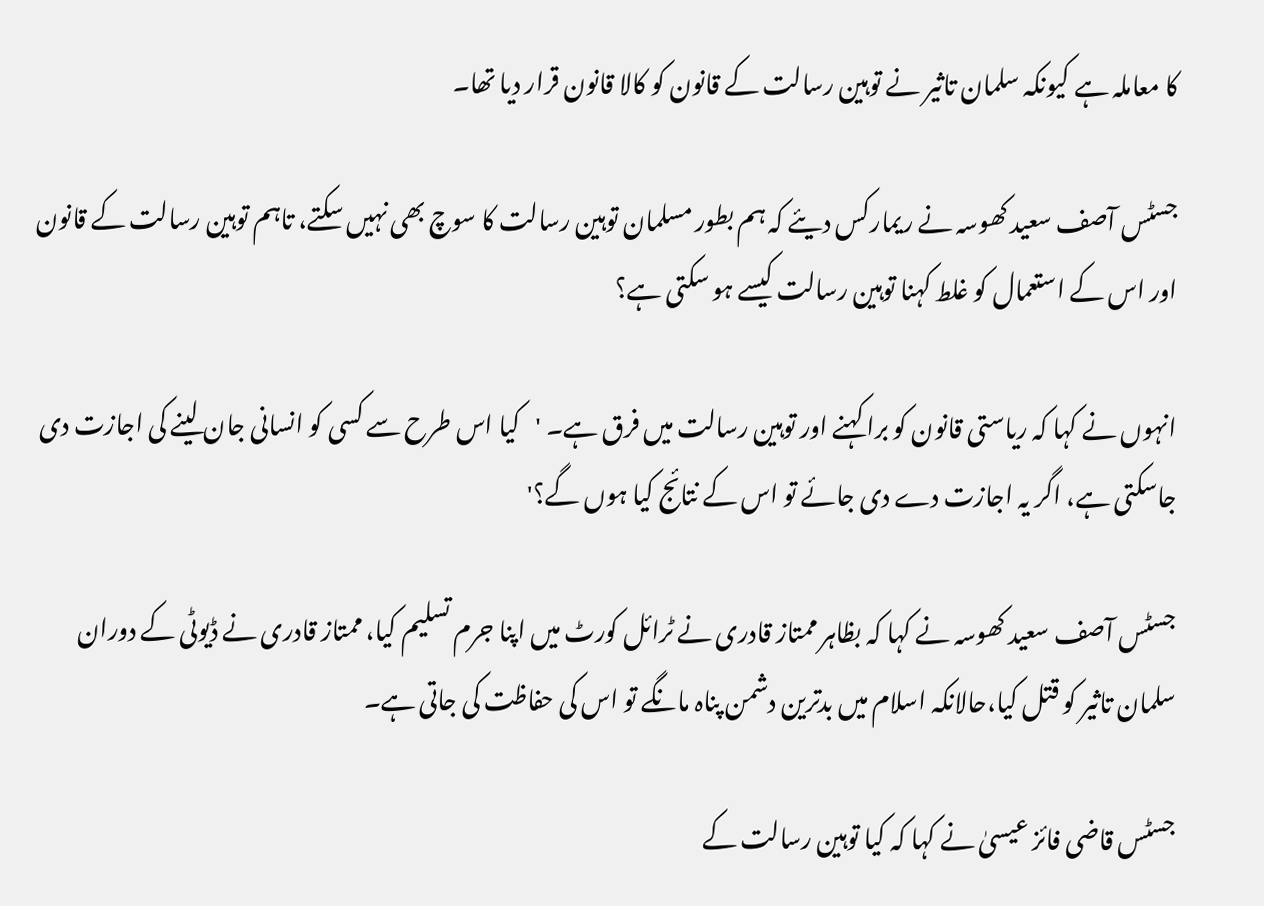کا معاملہ ہے کیونکہ سلمان تاثیر نے توہین رسالت کے قانون کو کالا قانون قرار دیا تھا۔

جسٹس آصف سعید کھوسہ نے ریمارکس دیئے کہ ہم بطور مسلمان توہین رسالت کا سوچ بھی نہیں سکتے، تاہم توہین رسالت کے قانون اور اس کے استعمال کو غلط کہنا توہین رسالت کیسے ہو سکتی ہے؟

انہوں نے کہا کہ ریاستی قانون کو برا کہنے اور توہین رسالت میں فرق ہے۔ 'کیا اس طرح سے کسی کو انسانی جان لینے کی اجازت دی جاسکتی ہے، اگر یہ اجازت دے دی جائے تو اس کے نتائج کیا ہوں گے؟'

جسٹس آصف سعید کھوسہ نے کہا کہ بظاہر ممتاز قادری نے ٹرائل کورٹ میں اپنا جرم تسلیم کیا، ممتاز قادری نے ڈیوٹی کے دوران سلمان تاثیر کو قتل کیا،حالانکہ اسلام میں بدترین دشمن پناہ مانگے تو اس کی حفاظت کی جاتی ہے۔

جسٹس قاضی فائز عیسیٰ نے کہا کہ کیا توہین رسالت کے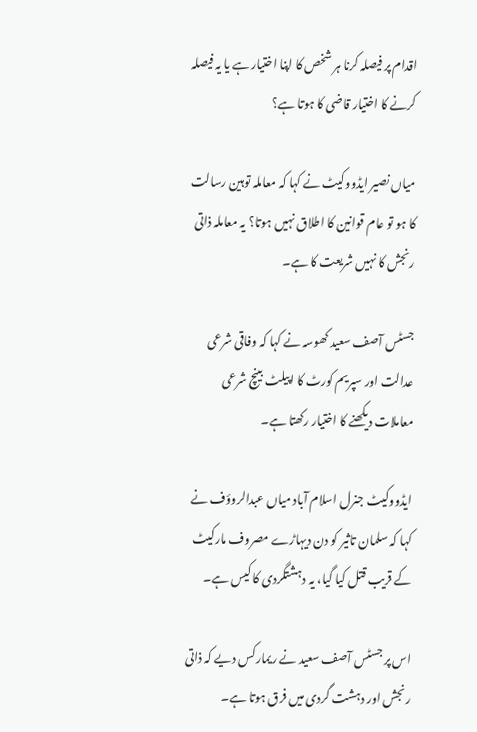اقدام پر فیصلہ کرنا ہر شخص کا اپنا اختیار ہے یا یہ فیصلہ کرنے کا اختیار قاضی کا ہوتا ہے؟

میاں نصیر ایڈووکیٹ نے کہا کہ معاملہ توہین رسالت کا ہو تو عام قوانین کا اطلاق نہیں ہوتا؟ یہ معاملہ ذاتی رنجش کا نہیں شریعت کا ہے۔

جسٹس آصف سعید کھوسہ نے کہا کہ وفاقی شرعی عدالت اور سپریم کورٹ کا اپیلٹ بینچ شرعی معاملات دیکھنے کا اختیار رکھتا ہے۔

ایڈووکیٹ جنرل اسلام آباد میاں عبدالروؤف نے کہا کہ سلمان تاثیر کو دن دیہاڑے مصروف مارکیٹ کے قریب قتل کیا گیا، یہ دہشتگردی کا کیس ہے۔

اس پر جسٹس آصف سعید نے ریمارکس دیے کہ ذاتی رنجش اور دہشت گردی میں فرق ہوتا ہے۔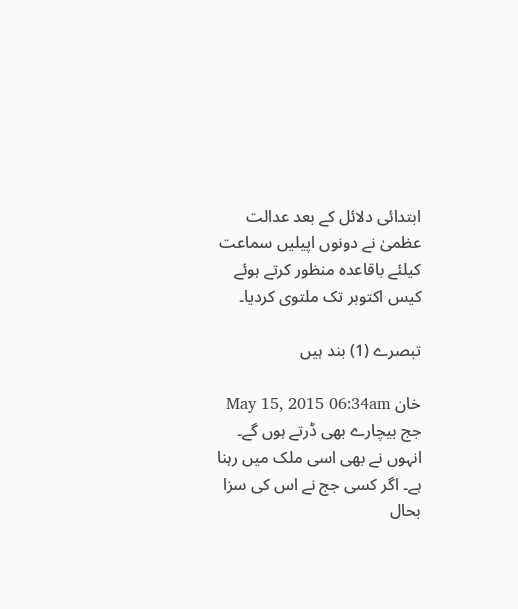ابتدائی دلائل کے بعد عدالت عظمیٰ نے دونوں اپیلیں سماعت کیلئے باقاعدہ منظور کرتے ہوئے کیس اکتوبر تک ملتوی کردیا۔

تبصرے (1) بند ہیں

خان May 15, 2015 06:34am
جج بیچارے بھی ڈرتے ہوں گے۔ انہوں نے بھی اسی ملک میں رہنا ہے۔ اگر کسی جج نے اس کی سزا بحال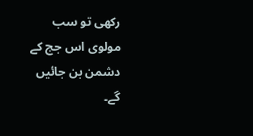رکھی تو سب مولوی اس جج کے دشمن بن جائیں گے۔